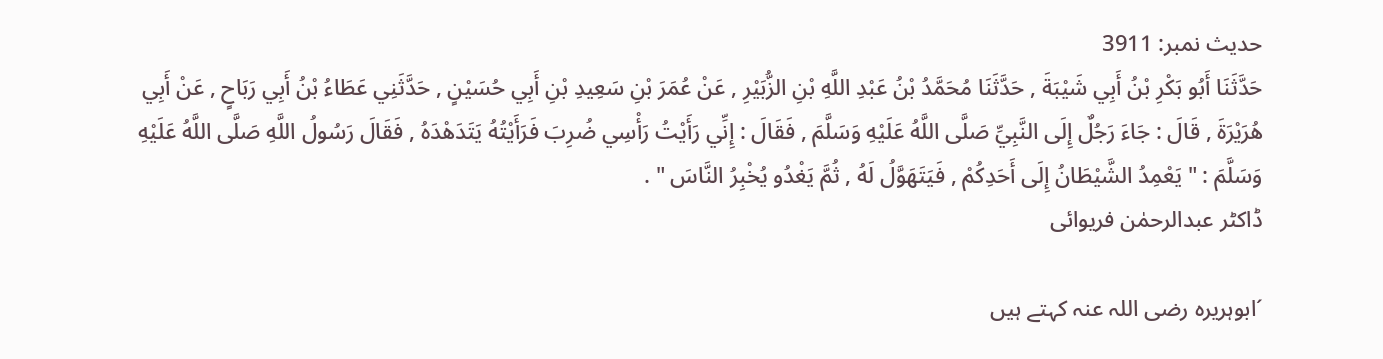حدیث نمبر: 3911
حَدَّثَنَا أَبُو بَكْرِ بْنُ أَبِي شَيْبَةَ , حَدَّثَنَا مُحَمَّدُ بْنُ عَبْدِ اللَّهِ بْنِ الزُّبَيْرِ , عَنْ عُمَرَ بْنِ سَعِيدِ بْنِ أَبِي حُسَيْنٍ , حَدَّثَنِي عَطَاءُ بْنُ أَبِي رَبَاحٍ , عَنْ أَبِي هُرَيْرَةَ , قَالَ : جَاءَ رَجُلٌ إِلَى النَّبِيِّ صَلَّى اللَّهُ عَلَيْهِ وَسَلَّمَ , فَقَالَ : إِنِّي رَأَيْتُ رَأْسِي ضُرِبَ فَرَأَيْتُهُ يَتَدَهْدَهُ , فَقَالَ رَسُولُ اللَّهِ صَلَّى اللَّهُ عَلَيْهِ وَسَلَّمَ : " يَعْمِدُ الشَّيْطَانُ إِلَى أَحَدِكُمْ , فَيَتَهَوَّلُ لَهُ , ثُمَّ يَغْدُو يُخْبِرُ النَّاسَ " .
ڈاکٹر عبدالرحمٰن فریوائی

´ابوہریرہ رضی اللہ عنہ کہتے ہیں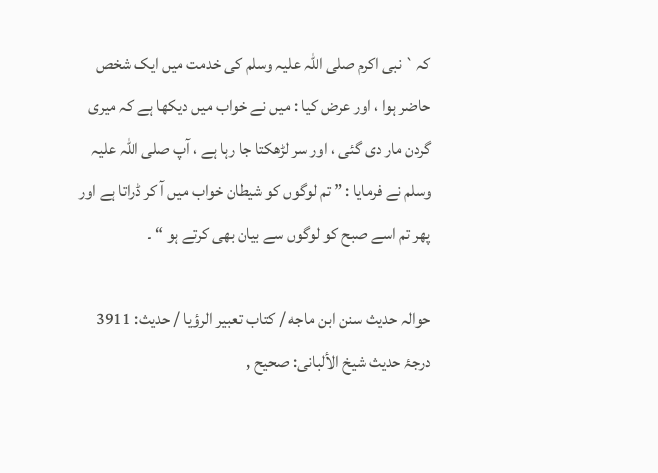کہ` نبی اکرم صلی اللہ علیہ وسلم کی خدمت میں ایک شخص حاضر ہوا ، اور عرض کیا : میں نے خواب میں دیکھا ہے کہ میری گردن مار دی گئی ، اور سر لڑھکتا جا رہا ہے ، آپ صلی اللہ علیہ وسلم نے فرمایا : ” تم لوگوں کو شیطان خواب میں آ کر ڈراتا ہے اور پھر تم اسے صبح کو لوگوں سے بیان بھی کرتے ہو “ ۔

حوالہ حدیث سنن ابن ماجه / كتاب تعبير الرؤيا / حدیث: 3911
درجۂ حدیث شیخ الألبانی: صحيح ,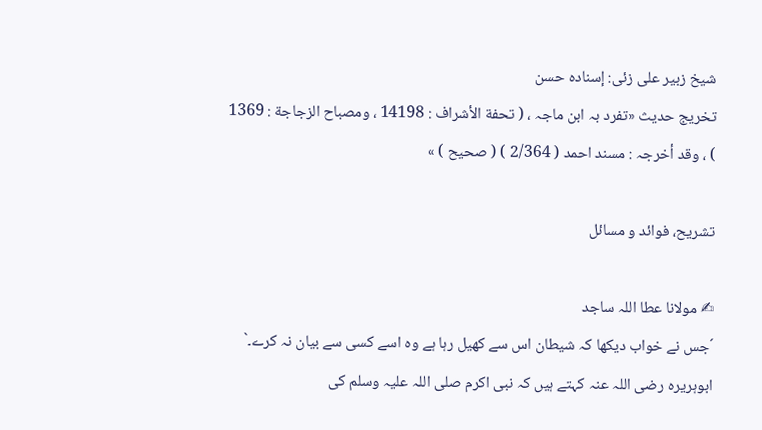شیخ زبیر علی زئی: إسناده حسن
تخریج حدیث «تفرد بہ ابن ماجہ ، ( تحفة الأشراف : 14198 ، ومصباح الزجاجة : 1369 ) ، وقد أخرجہ : مسند احمد ( 2/364 ) ( صحیح ) »

تشریح، فوائد و مسائل

✍ مولانا عطا اللہ ساجد
´جس نے خواب دیکھا کہ شیطان اس سے کھیل رہا ہے وہ اسے کسی سے بیان نہ کرے۔`
ابوہریرہ رضی اللہ عنہ کہتے ہیں کہ نبی اکرم صلی اللہ علیہ وسلم کی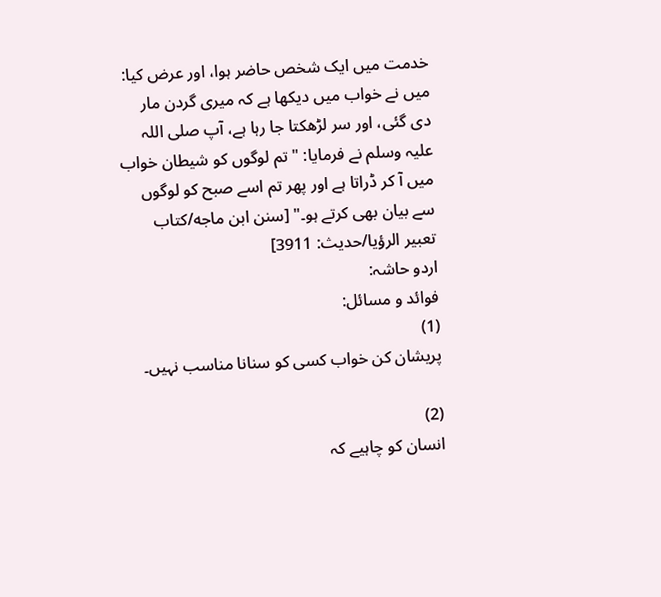خدمت میں ایک شخص حاضر ہوا، اور عرض کیا: میں نے خواب میں دیکھا ہے کہ میری گردن مار دی گئی، اور سر لڑھکتا جا رہا ہے، آپ صلی اللہ علیہ وسلم نے فرمایا: " تم لوگوں کو شیطان خواب میں آ کر ڈراتا ہے اور پھر تم اسے صبح کو لوگوں سے بیان بھی کرتے ہو۔" [سنن ابن ماجه/كتاب تعبير الرؤيا/حدیث: 3911]
اردو حاشہ:
فوائد و مسائل:
(1)
پریشان کن خواب کسی کو سنانا مناسب نہیں۔

(2)
انسان کو چاہیے کہ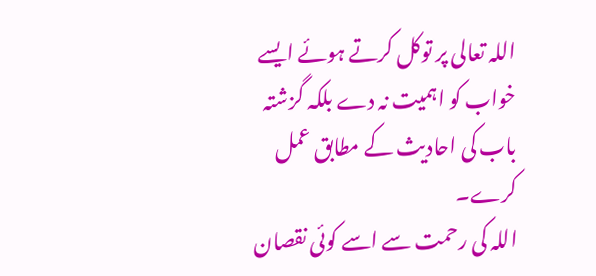اللہ تعالی پر توکل کرتے ہوئے ایسے خواب کو اہمیت نہ دے بلکہ گزشتہ باب کی احادیث کے مطابق عمل کرے۔
اللہ کی رحمت سے اسے کوئی نقصان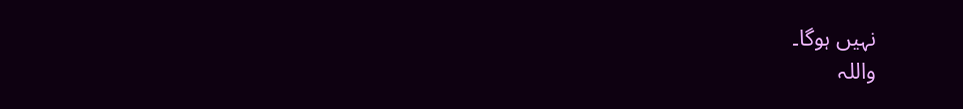نہیں ہوگا۔
واللہ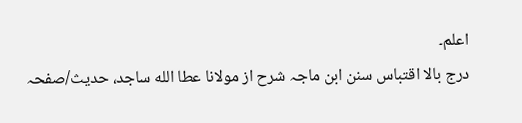اعلم۔
درج بالا اقتباس سنن ابن ماجہ شرح از مولانا عطا الله ساجد، حدیث/صفحہ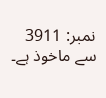نمبر: 3911 سے ماخوذ ہے۔